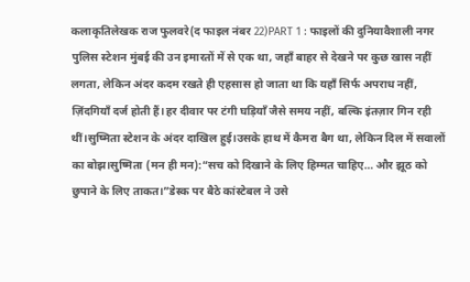कलाकृतिलेखक राज फुलवरे(द फाइल नंबर 22)PART 1 : फाइलों की दुनियावैशाली नगर पुलिस स्टेशन मुंबई की उन इमारतों में से एक था, जहाँ बाहर से देखने पर कुछ खास नहीं लगता, लेकिन अंदर कदम रखते ही एहसास हो जाता था कि यहाँ सिर्फ अपराध नहीं, ज़िंदगियाँ दर्ज होती हैं।हर दीवार पर टंगी घड़ियाँ जैसे समय नहीं, बल्कि इंतज़ार गिन रही थीं।सुष्मिता स्टेशन के अंदर दाखिल हुई।उसके हाथ में कैमरा बैग था, लेकिन दिल में सवालों का बोझ।सुष्मिता (मन ही मन):“सच को दिखाने के लिए हिम्मत चाहिए… और झूठ को छुपाने के लिए ताकत।”डेस्क पर बैठे कांस्टेबल ने उसे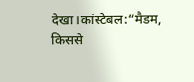देखा।कांस्टेबल:“मैडम, किससे